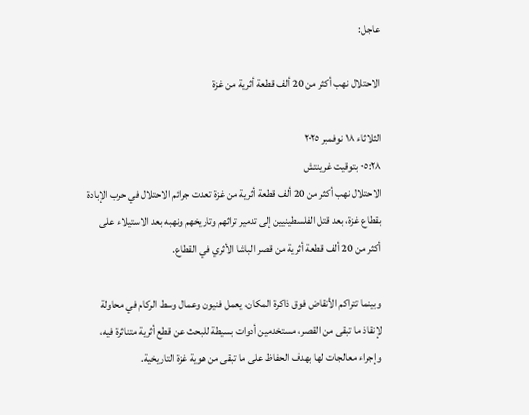عاجل:

الاحتلال نهب أكثر من 20 ألف قطعة أثرية من غزة

الثلاثاء ١٨ نوفمبر ٢٠٢٥
٠٥:٢٨ بتوقيت غرينتش
الاحتلال نهب أكثر من 20 ألف قطعة أثرية من غزة تعدت جرائم الاحتلال في حرب الإبادة بقطاع غزة، بعد قتل الفلسطينيين إلى تدمير تراثهم وتاريخهم ونهبه بعد الاستيلاء على أكثر من 20 ألف قطعة أثرية من قصر الباشا الأثري في القطاع.

وبينما تتراكم الأنقاض فوق ذاكرة المكان، يعمل فنيون وعمال وسط الركام في محاولة لإنقاذ ما تبقى من القصر، مستخدمين أدوات بسيطة للبحث عن قطع أثرية متناثرة فيه، وإجراء معالجات لها بهدف الحفاظ على ما تبقى من هوية غزة التاريخية.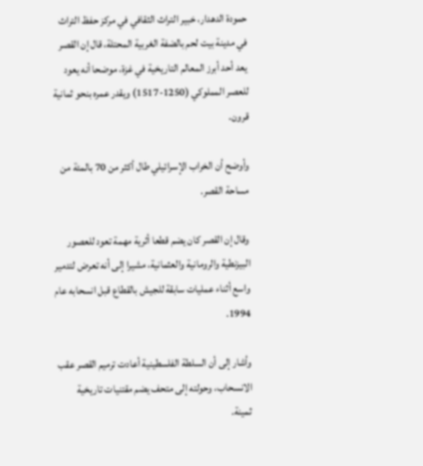حمودة الدهدار، خبير التراث الثقافي في مركز حفظ التراث في مدينة بيت لحم بالضفة الغربية المحتلة، قال إن القصر يعد أحد أبرز المعالم التاريخية في غزة، موضحا أنه يعود للعصر المملوكي (1250-1517) ويقدر عمره بنحو ثمانية قرون.

وأوضح أن الخراب الإسرائيلي طال أكثر من 70 بالمئة من مساحة القصر.

وقال إن القصر كان يضم قطعا أثرية مهمة تعود للعصور البيزنطية والرومانية والعثمانية، مشيرا إلى أنه تعرض لتدمير واسع أثناء عمليات سابقة للجيش بالقطاع قبل انسحابه عام 1994.

وأشار إلى أن السلطة الفلسطينية أعادت ترميم القصر عقب الانسحاب، وحولته إلى متحف يضم مقتنيات تاريخية ثمينة.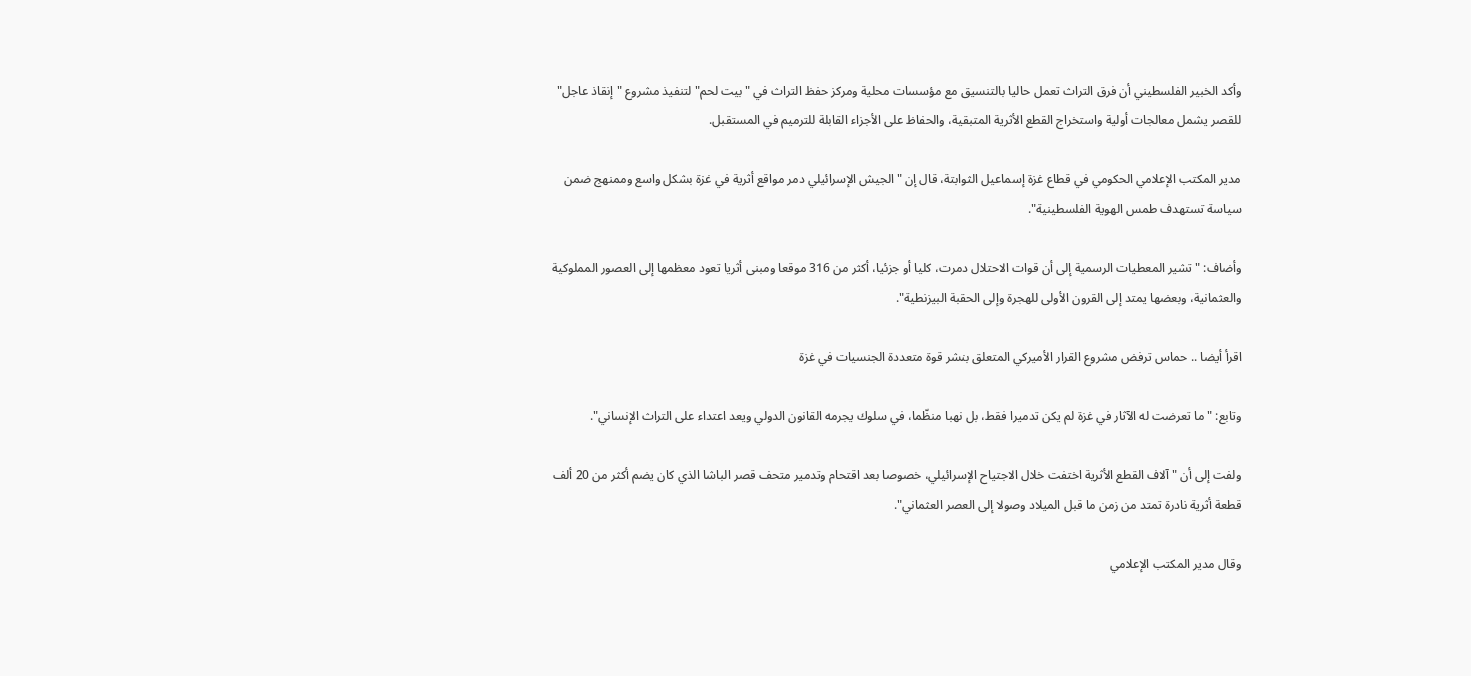وأكد الخبير الفلسطيني أن فرق التراث تعمل حاليا بالتنسيق مع مؤسسات محلية ومركز حفظ التراث في "بيت لحم" لتنفيذ مشروع "إنقاذ عاجل" للقصر يشمل معالجات أولية واستخراج القطع الأثرية المتبقية، والحفاظ على الأجزاء القابلة للترميم في المستقبل.

مدير المكتب الإعلامي الحكومي في قطاع غزة إسماعيل الثوابتة، قال إن "الجيش الإسرائيلي دمر مواقع أثرية في غزة بشكل واسع وممنهج ضمن سياسة تستهدف طمس الهوية الفلسطينية".

وأضاف: "تشير المعطيات الرسمية إلى أن قوات الاحتلال دمرت، كليا أو جزئيا، أكثر من 316 موقعا ومبنى أثريا تعود معظمها إلى العصور المملوكية والعثمانية، وبعضها يمتد إلى القرون الأولى للهجرة وإلى الحقبة البيزنطية".

اقرأ أيضا .. حماس ترفض مشروع القرار الأميركي المتعلق بنشر قوة متعددة الجنسيات في غزة

وتابع: "ما تعرضت له الآثار في غزة لم يكن تدميرا فقط، بل نهبا منظّما، في سلوك يجرمه القانون الدولي ويعد اعتداء على التراث الإنساني".

ولفت إلى أن "آلاف القطع الأثرية اختفت خلال الاجتياح الإسرائيلي، خصوصا بعد اقتحام وتدمير متحف قصر الباشا الذي كان يضم أكثر من 20 ألف قطعة أثرية نادرة تمتد من زمن ما قبل الميلاد وصولا إلى العصر العثماني".

وقال مدير المكتب الإعلامي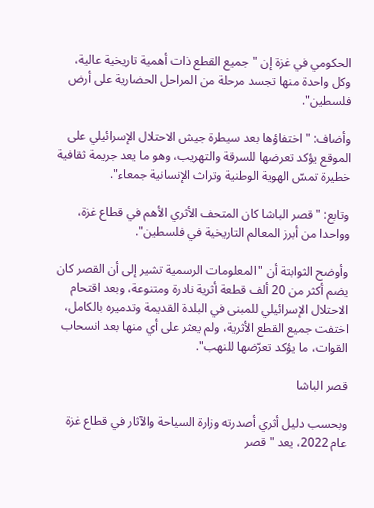الحكومي في غزة إن "جميع القطع ذات أهمية تاريخية عالية، وكل واحدة منها تجسد مرحلة من المراحل الحضارية على أرض فلسطين".

وأضاف: "اختفاؤها بعد سيطرة جيش الاحتلال الإسرائيلي على الموقع يؤكد تعرضها للسرقة والتهريب، وهو ما يعد جريمة ثقافية خطيرة تمسّ الهوية الوطنية وتراث الإنسانية جمعاء".

وتابع: "قصر الباشا كان المتحف الأثري الأهم في قطاع غزة، وواحدا من أبرز المعالم التاريخية في فلسطين".

وأوضح الثوابتة أن "المعلومات الرسمية تشير إلى أن القصر كان يضم أكثر من 20 ألف قطعة أثرية نادرة ومتنوعة، وبعد اقتحام الاحتلال الإسرائيلي للمبنى في البلدة القديمة وتدميره بالكامل، اختفت جميع القطع الأثرية، ولم يعثر على أي منها بعد انسحاب القوات، ما يؤكد تعرّضها للنهب".

قصر الباشا

وبحسب دليل أثري أصدرته وزارة السياحة والآثار في قطاع غزة عام 2022، يعد "قصر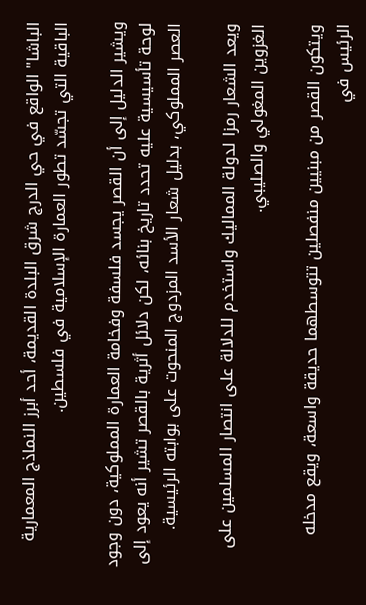الباشا" الواقع في حي الدرج شرق البلدة القديمة، أحد أبرز النماذج المعمارية الباقية التي تجسّد تطور العمارة الإسلامية في فلسطين.

ويشير الدليل إلى أن القصر يجسد فلسفة وفخامة العمارة المملوكية، دون وجود لوحة تأسيسية عليه تحدد تاريخ بنائه، لكن دلائل أثرية بالقصر تشير أنه يعود إلى العصر المملوكي، بدليل شعار الأسد المزدوج المنحوت على بوابته الرئيسية.

ويعد الشعار رمزا لدولة المماليك واستخدم للدلالة على انتصار المسلمين على الغزوين المغولي والصليبي.

ويتكون القصر من مبنيين منفصلين تتوسطهما حديقة واسعة، ويقع مدخله الرئيس في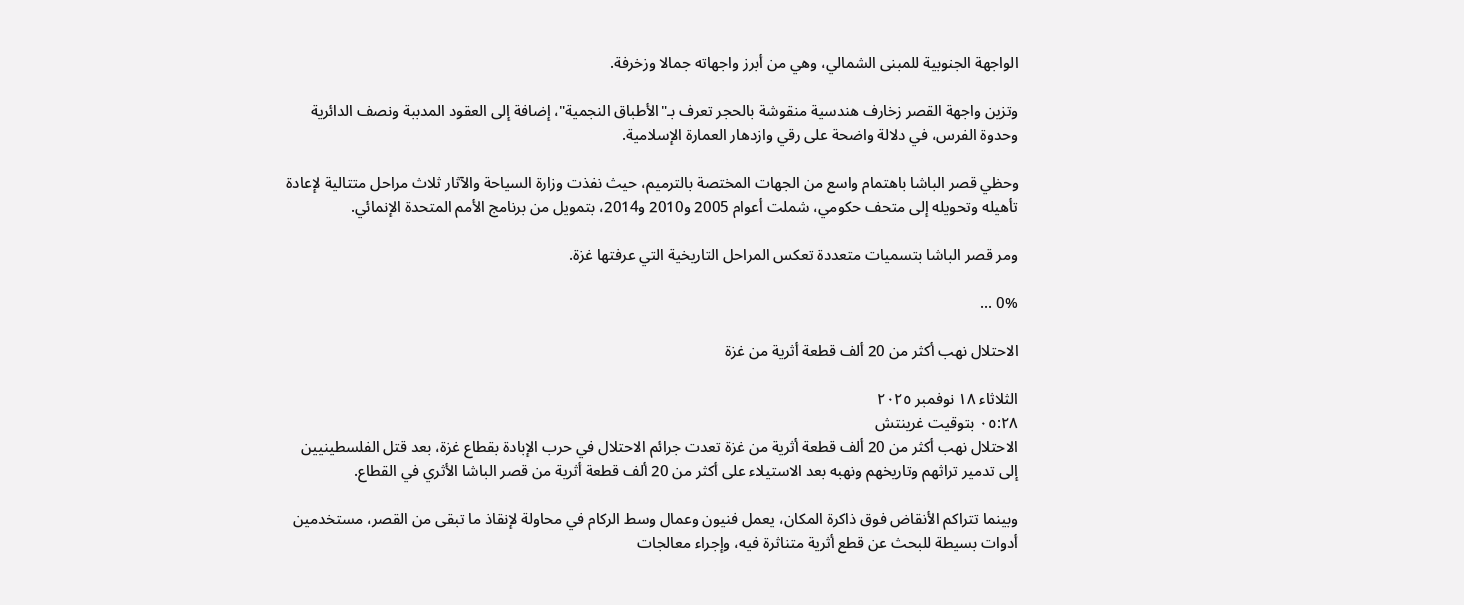الواجهة الجنوبية للمبنى الشمالي، وهي من أبرز واجهاته جمالا وزخرفة.

وتزين واجهة القصر زخارف هندسية منقوشة بالحجر تعرف بـ"الأطباق النجمية"، إضافة إلى العقود المدببة ونصف الدائرية وحدوة الفرس، في دلالة واضحة على رقي وازدهار العمارة الإسلامية.

وحظي قصر الباشا باهتمام واسع من الجهات المختصة بالترميم، حيث نفذت وزارة السياحة والآثار ثلاث مراحل متتالية لإعادة تأهيله وتحويله إلى متحف حكومي، شملت أعوام 2005 و2010 و2014، بتمويل من برنامج الأمم المتحدة الإنمائي.

ومر قصر الباشا بتسميات متعددة تعكس المراحل التاريخية التي عرفتها غزة.

0% ...

الاحتلال نهب أكثر من 20 ألف قطعة أثرية من غزة

الثلاثاء ١٨ نوفمبر ٢٠٢٥
٠٥:٢٨ بتوقيت غرينتش
الاحتلال نهب أكثر من 20 ألف قطعة أثرية من غزة تعدت جرائم الاحتلال في حرب الإبادة بقطاع غزة، بعد قتل الفلسطينيين إلى تدمير تراثهم وتاريخهم ونهبه بعد الاستيلاء على أكثر من 20 ألف قطعة أثرية من قصر الباشا الأثري في القطاع.

وبينما تتراكم الأنقاض فوق ذاكرة المكان، يعمل فنيون وعمال وسط الركام في محاولة لإنقاذ ما تبقى من القصر، مستخدمين أدوات بسيطة للبحث عن قطع أثرية متناثرة فيه، وإجراء معالجات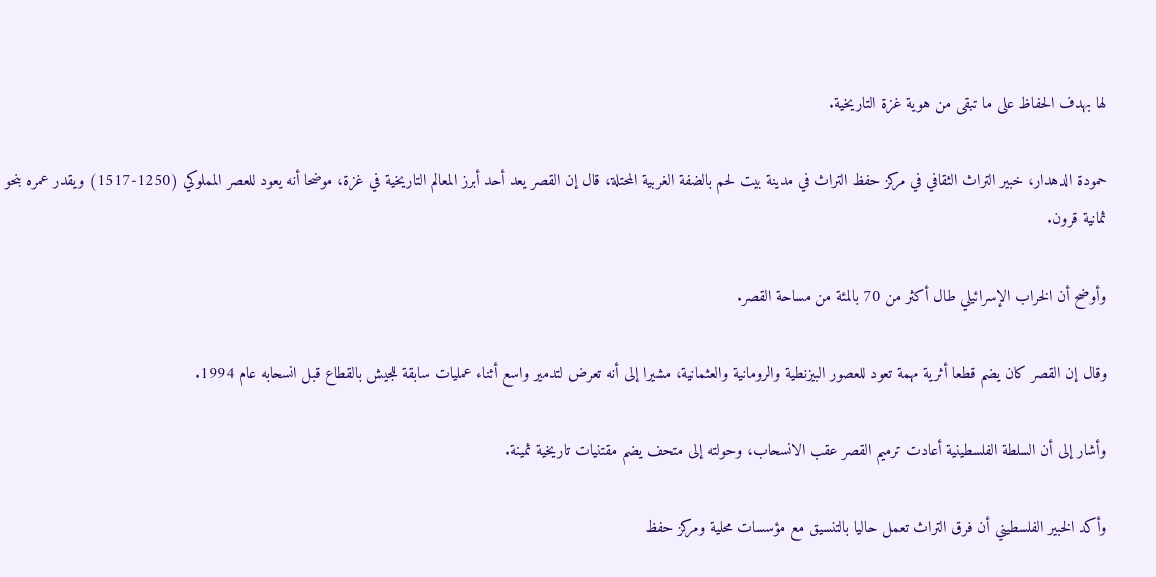لها بهدف الحفاظ على ما تبقى من هوية غزة التاريخية.

حمودة الدهدار، خبير التراث الثقافي في مركز حفظ التراث في مدينة بيت لحم بالضفة الغربية المحتلة، قال إن القصر يعد أحد أبرز المعالم التاريخية في غزة، موضحا أنه يعود للعصر المملوكي (1250-1517) ويقدر عمره بنحو ثمانية قرون.

وأوضح أن الخراب الإسرائيلي طال أكثر من 70 بالمئة من مساحة القصر.

وقال إن القصر كان يضم قطعا أثرية مهمة تعود للعصور البيزنطية والرومانية والعثمانية، مشيرا إلى أنه تعرض لتدمير واسع أثناء عمليات سابقة للجيش بالقطاع قبل انسحابه عام 1994.

وأشار إلى أن السلطة الفلسطينية أعادت ترميم القصر عقب الانسحاب، وحولته إلى متحف يضم مقتنيات تاريخية ثمينة.

وأكد الخبير الفلسطيني أن فرق التراث تعمل حاليا بالتنسيق مع مؤسسات محلية ومركز حفظ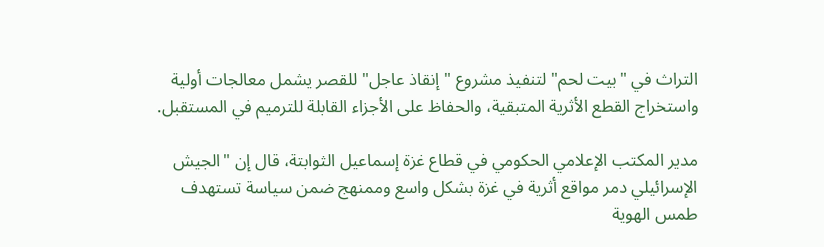التراث في "بيت لحم" لتنفيذ مشروع "إنقاذ عاجل" للقصر يشمل معالجات أولية واستخراج القطع الأثرية المتبقية، والحفاظ على الأجزاء القابلة للترميم في المستقبل.

مدير المكتب الإعلامي الحكومي في قطاع غزة إسماعيل الثوابتة، قال إن "الجيش الإسرائيلي دمر مواقع أثرية في غزة بشكل واسع وممنهج ضمن سياسة تستهدف طمس الهوية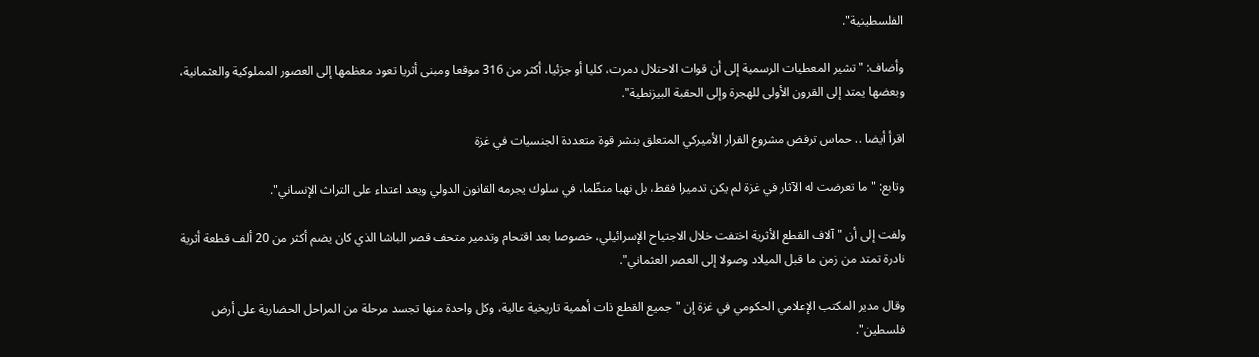الفلسطينية".

وأضاف: "تشير المعطيات الرسمية إلى أن قوات الاحتلال دمرت، كليا أو جزئيا، أكثر من 316 موقعا ومبنى أثريا تعود معظمها إلى العصور المملوكية والعثمانية، وبعضها يمتد إلى القرون الأولى للهجرة وإلى الحقبة البيزنطية".

اقرأ أيضا .. حماس ترفض مشروع القرار الأميركي المتعلق بنشر قوة متعددة الجنسيات في غزة

وتابع: "ما تعرضت له الآثار في غزة لم يكن تدميرا فقط، بل نهبا منظّما، في سلوك يجرمه القانون الدولي ويعد اعتداء على التراث الإنساني".

ولفت إلى أن "آلاف القطع الأثرية اختفت خلال الاجتياح الإسرائيلي، خصوصا بعد اقتحام وتدمير متحف قصر الباشا الذي كان يضم أكثر من 20 ألف قطعة أثرية نادرة تمتد من زمن ما قبل الميلاد وصولا إلى العصر العثماني".

وقال مدير المكتب الإعلامي الحكومي في غزة إن "جميع القطع ذات أهمية تاريخية عالية، وكل واحدة منها تجسد مرحلة من المراحل الحضارية على أرض فلسطين".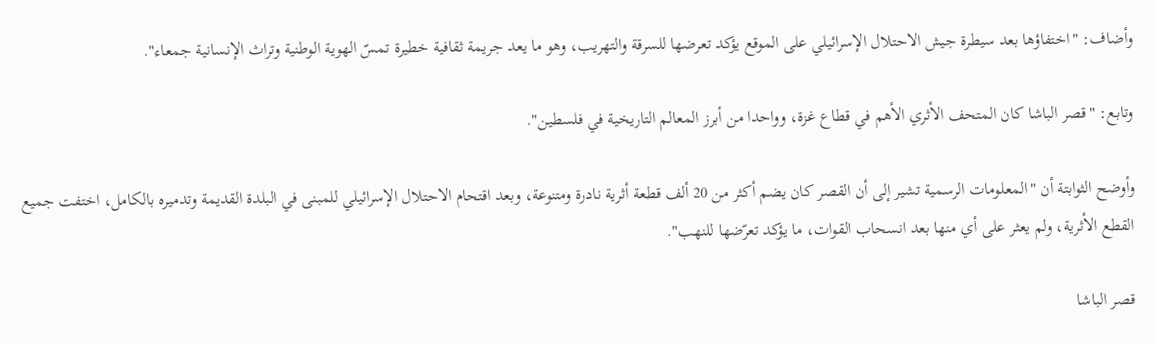وأضاف: "اختفاؤها بعد سيطرة جيش الاحتلال الإسرائيلي على الموقع يؤكد تعرضها للسرقة والتهريب، وهو ما يعد جريمة ثقافية خطيرة تمسّ الهوية الوطنية وتراث الإنسانية جمعاء".

وتابع: "قصر الباشا كان المتحف الأثري الأهم في قطاع غزة، وواحدا من أبرز المعالم التاريخية في فلسطين".

وأوضح الثوابتة أن "المعلومات الرسمية تشير إلى أن القصر كان يضم أكثر من 20 ألف قطعة أثرية نادرة ومتنوعة، وبعد اقتحام الاحتلال الإسرائيلي للمبنى في البلدة القديمة وتدميره بالكامل، اختفت جميع القطع الأثرية، ولم يعثر على أي منها بعد انسحاب القوات، ما يؤكد تعرّضها للنهب".

قصر الباشا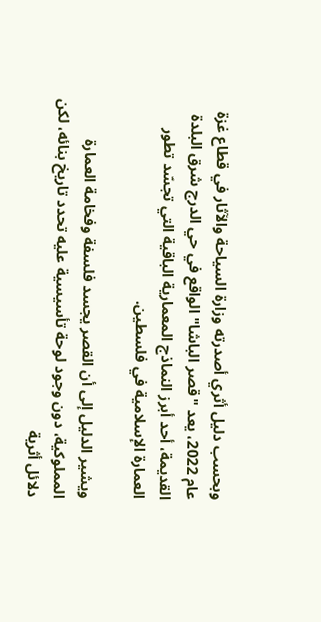وبحسب دليل أثري أصدرته وزارة السياحة والآثار في قطاع غزة عام 2022، يعد "قصر الباشا" الواقع في حي الدرج شرق البلدة القديمة، أحد أبرز النماذج المعمارية الباقية التي تجسّد تطور العمارة الإسلامية في فلسطين.

ويشير الدليل إلى أن القصر يجسد فلسفة وفخامة العمارة المملوكية، دون وجود لوحة تأسيسية عليه تحدد تاريخ بنائه، لكن دلائل أثرية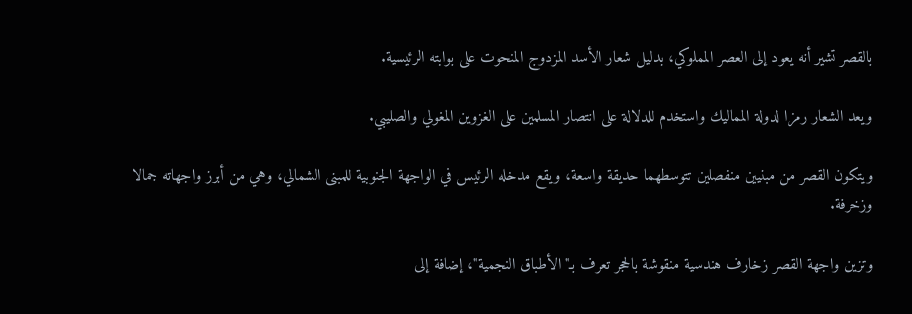بالقصر تشير أنه يعود إلى العصر المملوكي، بدليل شعار الأسد المزدوج المنحوت على بوابته الرئيسية.

ويعد الشعار رمزا لدولة المماليك واستخدم للدلالة على انتصار المسلمين على الغزوين المغولي والصليبي.

ويتكون القصر من مبنيين منفصلين تتوسطهما حديقة واسعة، ويقع مدخله الرئيس في الواجهة الجنوبية للمبنى الشمالي، وهي من أبرز واجهاته جمالا وزخرفة.

وتزين واجهة القصر زخارف هندسية منقوشة بالحجر تعرف بـ"الأطباق النجمية"، إضافة إلى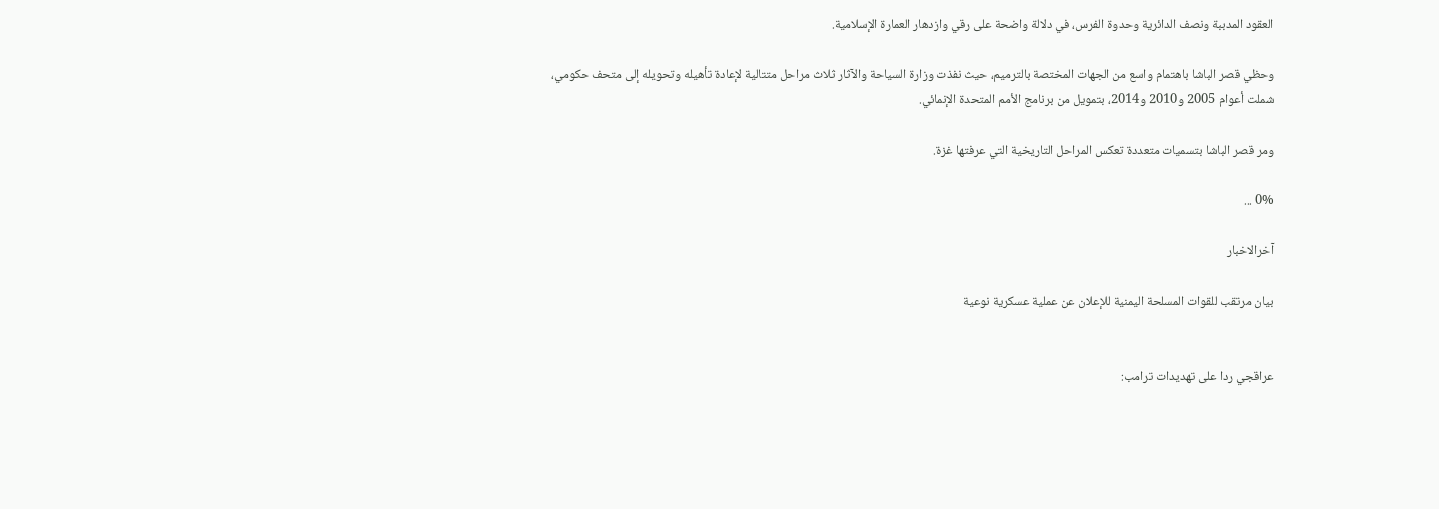العقود المدببة ونصف الدائرية وحدوة الفرس، في دلالة واضحة على رقي وازدهار العمارة الإسلامية.

وحظي قصر الباشا باهتمام واسع من الجهات المختصة بالترميم، حيث نفذت وزارة السياحة والآثار ثلاث مراحل متتالية لإعادة تأهيله وتحويله إلى متحف حكومي، شملت أعوام 2005 و2010 و2014، بتمويل من برنامج الأمم المتحدة الإنمائي.

ومر قصر الباشا بتسميات متعددة تعكس المراحل التاريخية التي عرفتها غزة.

0% ...

آخرالاخبار

بيان مرتقب للقوات المسلحة اليمنية للإعلان عن عملية عسكرية نوعية


عراقجي ردا على تهديدات ترامب: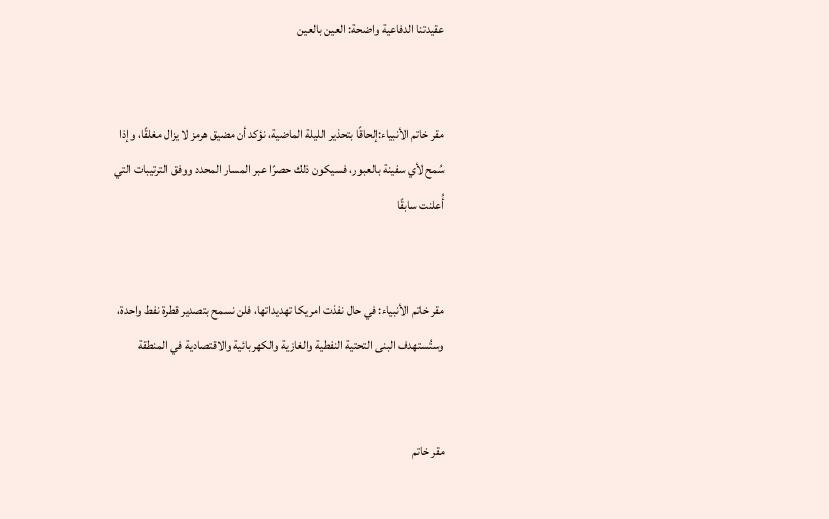عقيدتنا الدفاعية واضحة: العين بالعين


مقر خاتم الأنبياء:إلحاقًا بتحذير الليلة الماضية، نؤكد أن مضيق هرمز لا يزال مغلقًا، وإذا سُمح لأي سفينة بالعبور، فسيكون ذلك حصرًا عبر المسار المحدد ووفق الترتيبات التي أُعلنت سابقًا


مقر خاتم الأنبياء: في حال نفذت امريكا تهديداتها، فلن نسمح بتصدير قطرة نفط واحدة، وستُستهدف البنى التحتية النفطية والغازية والكهربائية والاقتصادية في المنطقة


مقر خاتم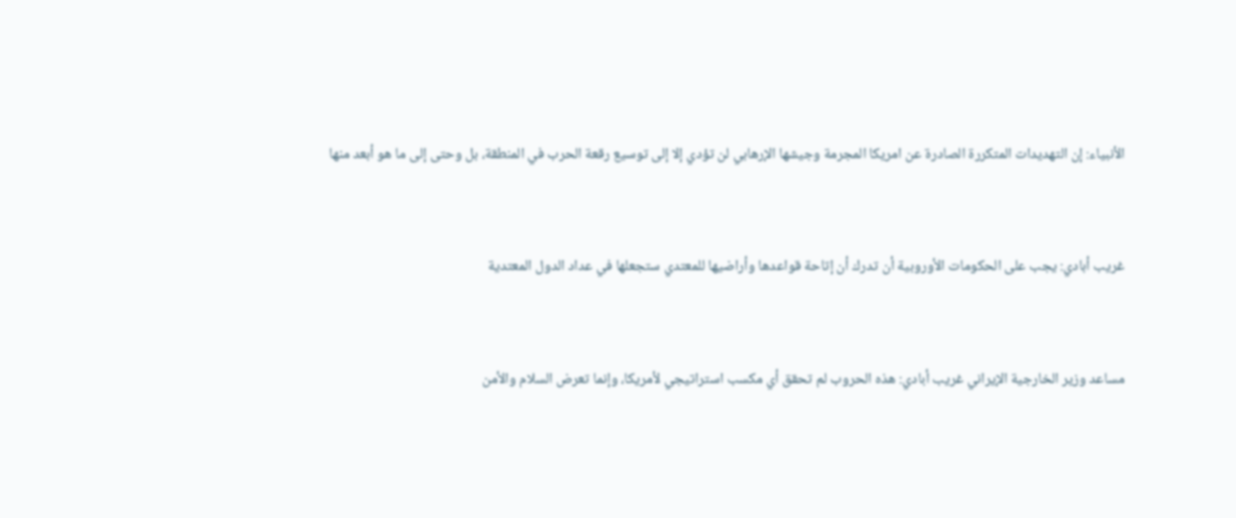الأنبياء: إن التهديدات المتكررة الصادرة عن امريكا المجرمة وجيشها الإرهابي لن تؤدي إلا إلى توسيع رقعة الحرب في المنطقة، بل وحتى إلى ما هو أبعد منها


غريب أبادي: يجب على الحكومات الأوروبية أن تدرك أن إتاحة قواعدها وأراضيها للمعتدي ستجعلها في عداد الدول المعتدية


مساعد وزير الخارجية الإيراني غريب أبادي: هذه الحروب لم تحقق أي مكسب استراتيجي لأمريكا، وإنما تعرض السلام والأمن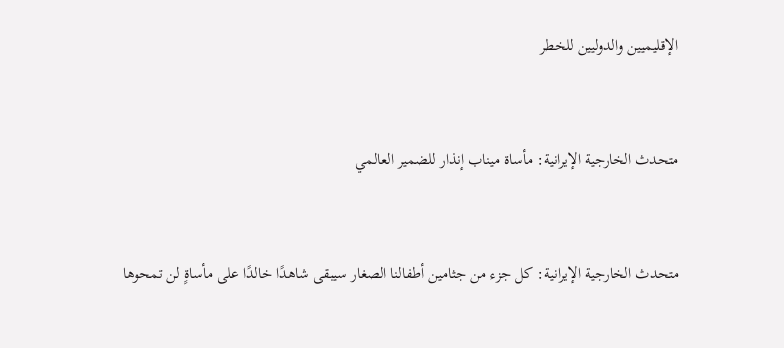الإقليميين والدوليين للخطر


متحدث الخارجية الإيرانية: مأساة ميناب إنذار للضمير العالمي


متحدث الخارجية الإيرانية: كل جزء من جثامين أطفالنا الصغار سيبقى شاهدًا خالدًا على مأساةٍ لن تمحوها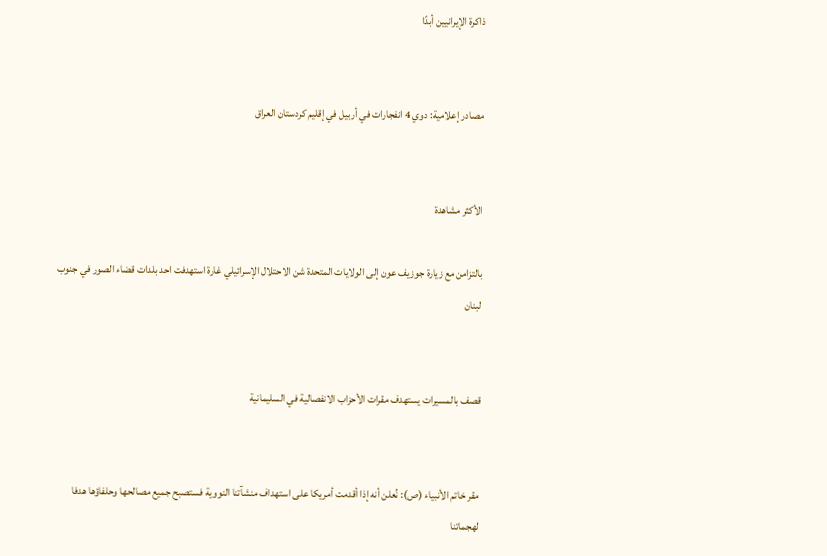ذاكرة الإيرانيين أبدًا


مصادر إعلامية: دوي 4 انفجارات في أربيل في إقليم كردستان العراق


الأكثر مشاهدة

بالتزامن مع زيارة جوزيف عون إلى الولايات المتحدة شن الاحتلال الإسرائيلي غارة استهدفت احد بلدات قضاء الصور في جنوب لبنان


قصف بالمسيرات يستهدف مقرات الأحزاب الانفصالية في السليمانية


مقر خاتم الأنبياء (ص): نُعلن أنه إذا أقدمت أمريكا على استهداف منشآتنا النووية فستصبح جميع مصالحها وحلفاؤها هدفا لهجماتنا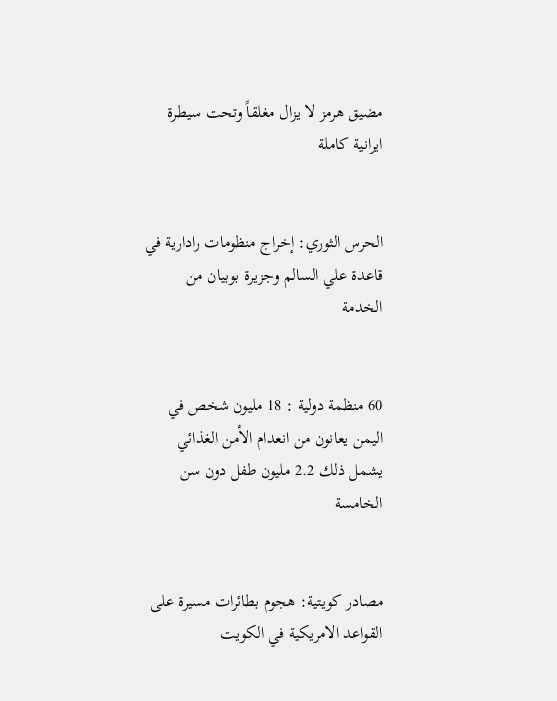مضيق هرمز لا يزال مغلقاً وتحت سيطرة ايرانية كاملة


الحرس الثوري: إخراج منظومات رادارية في قاعدة علي السالم وجزيرة بوبيان من الخدمة


60 منظمة دولية : 18 مليون شخص في اليمن يعانون من انعدام الأمن الغذائي يشمل ذلك 2.2 مليون طفل دون سن الخامسة


مصادر كويتية: هجوم بطائرات مسيرة على القواعد الامريكية في الكويت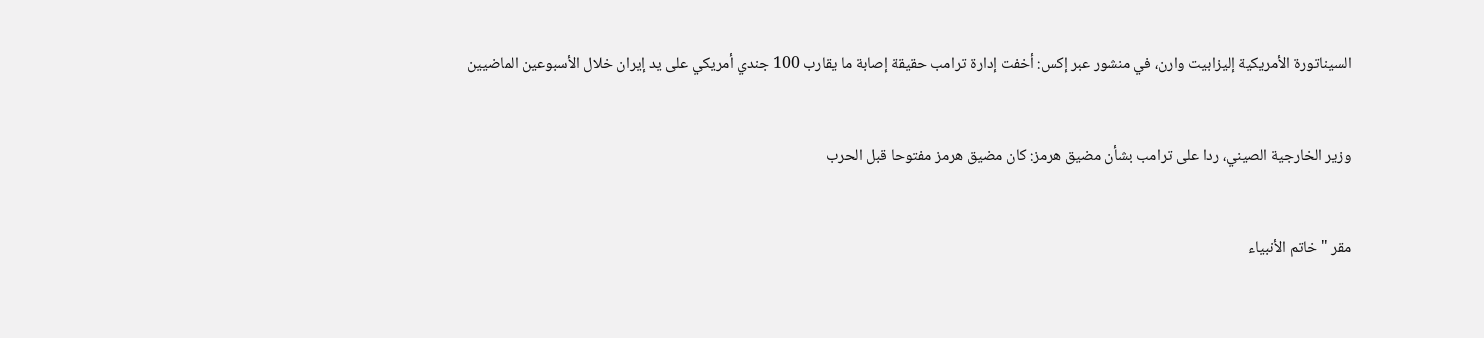السيناتورة الأمريكية إليزابيت وارن، في منشور عبر إكس: أخفت إدارة ترامب حقيقة إصابة ما يقارب 100 جندي أمريكي على يد إيران خلال الأسبوعين الماضيين


وزير الخارجية الصيني، ردا على ترامب بشأن مضيق هرمز: كان مضيق هرمز مفتوحا قبل الحرب


مقر "خاتم الأنبياء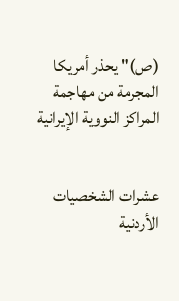(ص)" يحذر أمريكا المجرمة من مهاجمة المراكز النووية الإيرانية


عشرات الشخصيات الأردنية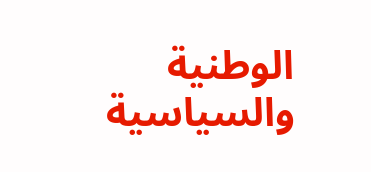الوطنية والسياسية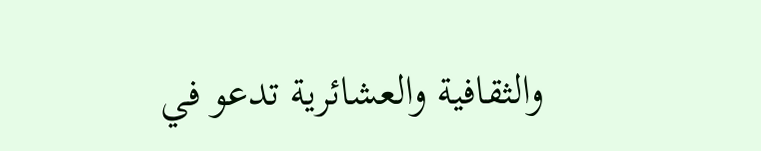والثقافية والعشائرية تدعو في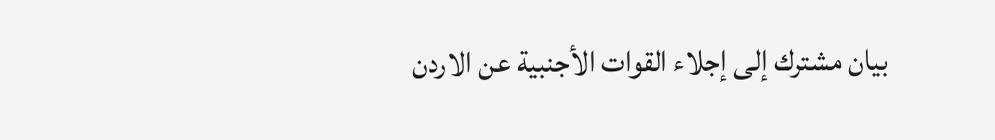بيان مشترك إلى إجلاء القوات الأجنبية عن الاردن